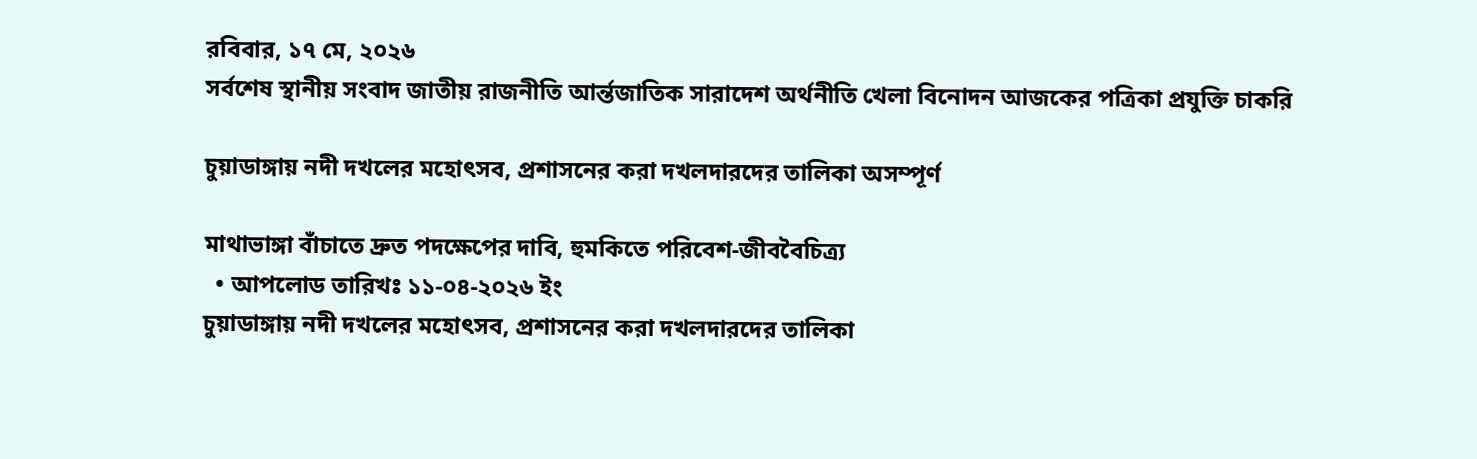রবিবার, ১৭ মে, ২০২৬
সর্বশেষ স্থানীয় সংবাদ জাতীয় রাজনীতি আর্ন্তজাতিক সারাদেশ অর্থনীতি খেলা বিনোদন আজকের পত্রিকা প্রযুক্তি চাকরি

চুয়াডাঙ্গায় নদী দখলের মহোৎসব, প্রশাসনের করা দখলদারদের তালিকা অসম্পূর্ণ

মাথাভাঙ্গা বাঁচাতে দ্রুত পদক্ষেপের দাবি, হুমকিতে পরিবেশ-জীববৈচিত্র্য
  • আপলোড তারিখঃ ১১-০৪-২০২৬ ইং
চুয়াডাঙ্গায় নদী দখলের মহোৎসব, প্রশাসনের করা দখলদারদের তালিকা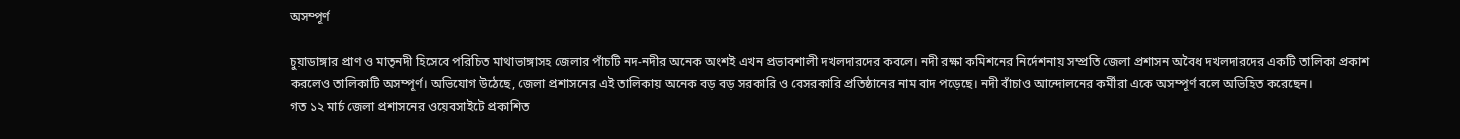অসম্পূর্ণ

চুয়াডাঙ্গার প্রাণ ও মাতৃনদী হিসেবে পরিচিত মাথাভাঙ্গাসহ জেলার পাঁচটি নদ-নদীর অনেক অংশই এখন প্রভাবশালী দখলদারদের কবলে। নদী রক্ষা কমিশনের নির্দেশনায় সম্প্রতি জেলা প্রশাসন অবৈধ দখলদারদের একটি তালিকা প্রকাশ করলেও তালিকাটি অসম্পূর্ণ। অভিযোগ উঠেছে, জেলা প্রশাসনের এই তালিকায় অনেক বড় বড় সরকারি ও বেসরকারি প্রতিষ্ঠানের নাম বাদ পড়েছে। নদী বাঁচাও আন্দোলনের কর্মীরা একে অসম্পূর্ণ বলে অভিহিত করেছেন।
গত ১২ মার্চ জেলা প্রশাসনের ওয়েবসাইটে প্রকাশিত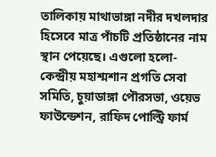তালিকায় মাথাভাঙ্গা নদীর দখলদার হিসেবে মাত্র পাঁচটি প্রতিষ্ঠানের নাম স্থান পেয়েছে। এগুলো হলো- কেন্দ্রীয় মহাশ্মশান প্রগতি সেবা সমিতি, চুয়াডাঙ্গা পৌরসভা, ওয়েভ ফাউন্ডেশন, রাফিদ পোল্ট্রি ফার্ম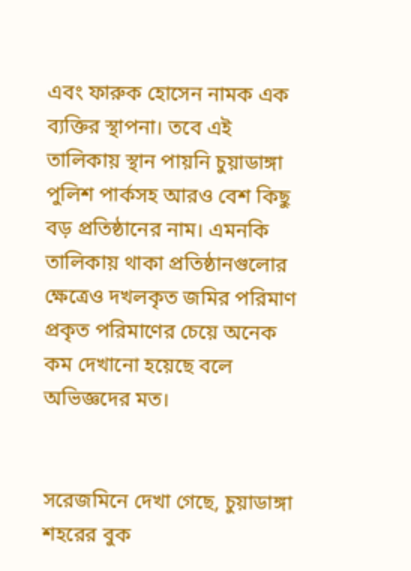এবং ফারুক হোসেন নামক এক ব্যক্তির স্থাপনা। তবে এই তালিকায় স্থান পায়নি চুয়াডাঙ্গা পুলিশ পার্কসহ আরও বেশ কিছু বড় প্রতিষ্ঠানের নাম। এমনকি তালিকায় থাকা প্রতিষ্ঠানগুলোর ক্ষেত্রেও দখলকৃত জমির পরিমাণ প্রকৃত পরিমাণের চেয়ে অনেক কম দেখানো হয়েছে বলে অভিজ্ঞদের মত।


সরেজমিনে দেখা গেছে, চুয়াডাঙ্গা শহরের বুক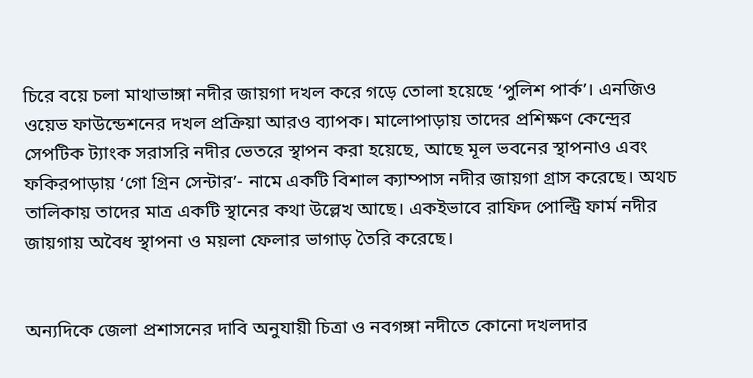চিরে বয়ে চলা মাথাভাঙ্গা নদীর জায়গা দখল করে গড়ে তোলা হয়েছে ‘পুলিশ পার্ক’। এনজিও ওয়েভ ফাউন্ডেশনের দখল প্রক্রিয়া আরও ব্যাপক। মালোপাড়ায় তাদের প্রশিক্ষণ কেন্দ্রের সেপটিক ট্যাংক সরাসরি নদীর ভেতরে স্থাপন করা হয়েছে, আছে মূল ভবনের স্থাপনাও এবং ফকিরপাড়ায় ‘গো গ্রিন সেন্টার’- নামে একটি বিশাল ক্যাম্পাস নদীর জায়গা গ্রাস করেছে। অথচ তালিকায় তাদের মাত্র একটি স্থানের কথা উল্লেখ আছে। একইভাবে রাফিদ পোল্ট্রি ফার্ম নদীর জায়গায় অবৈধ স্থাপনা ও ময়লা ফেলার ভাগাড় তৈরি করেছে।


অন্যদিকে জেলা প্রশাসনের দাবি অনুযায়ী চিত্রা ও নবগঙ্গা নদীতে কোনো দখলদার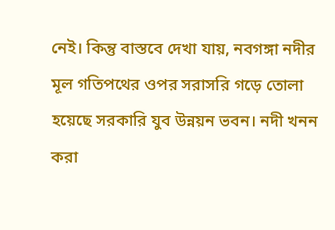নেই। কিন্তু বাস্তবে দেখা যায়, নবগঙ্গা নদীর মূল গতিপথের ওপর সরাসরি গড়ে তোলা হয়েছে সরকারি যুব উন্নয়ন ভবন। নদী খনন করা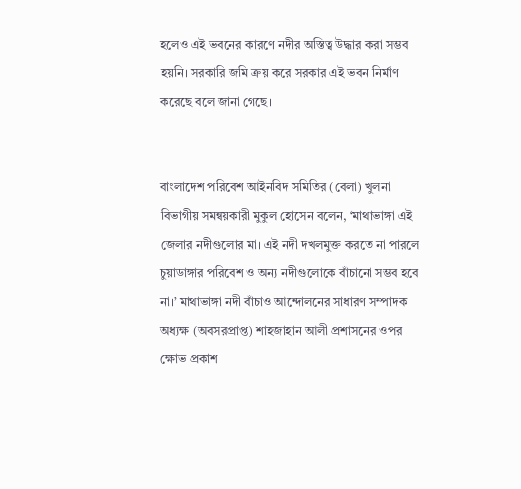হলেও এই ভবনের কারণে নদীর অস্তিত্ব উদ্ধার করা সম্ভব হয়নি। সরকারি জমি ক্রয় করে সরকার এই ভবন নির্মাণ করেছে বলে জানা গেছে।


বাংলাদেশ পরিবেশ আইনবিদ সমিতির (বেলা) খুলনা বিভাগীয় সমন্বয়কারী মুকুল হোসেন বলেন, ‘মাথাভাঙ্গা এই জেলার নদীগুলোর মা। এই নদী দখলমুক্ত করতে না পারলে চুয়াডাঙ্গার পরিবেশ ও অন্য নদীগুলোকে বাঁচানো সম্ভব হবে না।’ মাথাভাঙ্গা নদী বাঁচাও আন্দোলনের সাধারণ সম্পাদক অধ্যক্ষ (অবসরপ্রাপ্ত) শাহজাহান আলী প্রশাসনের ওপর ক্ষোভ প্রকাশ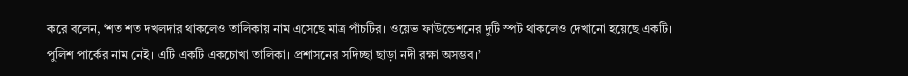করে বলেন, ‘শত শত দখলদার থাকলেও তালিকায় নাম এসেছে মাত্র পাঁচটির। ওয়েভ ফাউন্ডেশনের দুটি স্পট থাকলেও দেখানো হয়েছে একটি। পুলিশ পার্কের নাম নেই। এটি একটি একচোখা তালিকা। প্রশাসনের সদিচ্ছা ছাড়া নদী রক্ষা অসম্ভব।’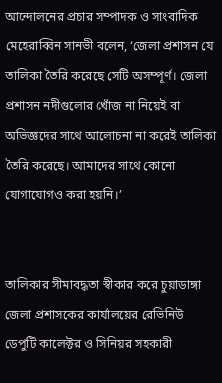আন্দোলনের প্রচার সম্পাদক ও সাংবাদিক মেহেরাব্বিন সানভী বলেন, ‘জেলা প্রশাসন যে তালিকা তৈরি করেছে সেটি অসম্পূর্ণ। জেলা প্রশাসন নদীগুলোর খোঁজ না নিয়েই বা অভিজ্ঞদের সাথে আলোচনা না করেই তালিকা তৈরি করেছে। আমাদের সাথে কোনো যোগাযোগও করা হয়নি।’


তালিকার সীমাবদ্ধতা স্বীকার করে চুয়াডাঙ্গা জেলা প্রশাসকের কার্যালয়ের রেভিনিউ ডেপুটি কালেক্টর ও সিনিয়র সহকারী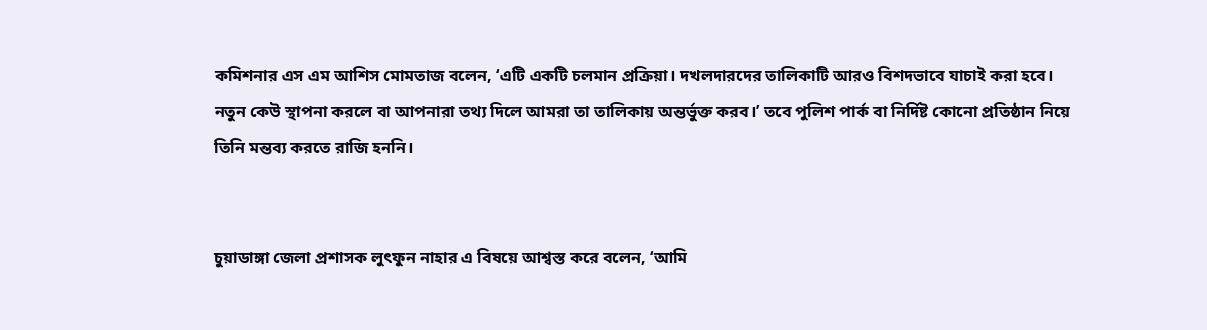কমিশনার এস এম আশিস মোমতাজ বলেন, ‘এটি একটি চলমান প্রক্রিয়া। দখলদারদের তালিকাটি আরও বিশদভাবে যাচাই করা হবে। নতুন কেউ স্থাপনা করলে বা আপনারা তথ্য দিলে আমরা তা তালিকায় অন্তর্ভুক্ত করব।’ তবে পুলিশ পার্ক বা নির্দিষ্ট কোনো প্রতিষ্ঠান নিয়ে তিনি মন্তব্য করতে রাজি হননি।


চুয়াডাঙ্গা জেলা প্রশাসক লুৎফুন নাহার এ বিষয়ে আশ্বস্ত করে বলেন, ‘আমি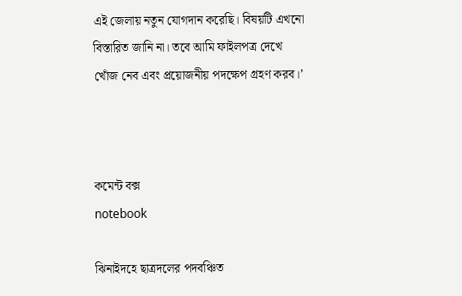এই জেলায় নতুন যোগদান করেছি। বিষয়টি এখনো বিস্তারিত জানি না। তবে আমি ফাইলপত্র দেখে খোঁজ নেব এবং প্রয়োজনীয় পদক্ষেপ গ্রহণ করব।’



কমেন্ট বক্স
notebook

ঝিনাইদহে ছাত্রদলের পদবঞ্চিত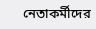নেতাকর্মীদের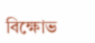বিক্ষোভ